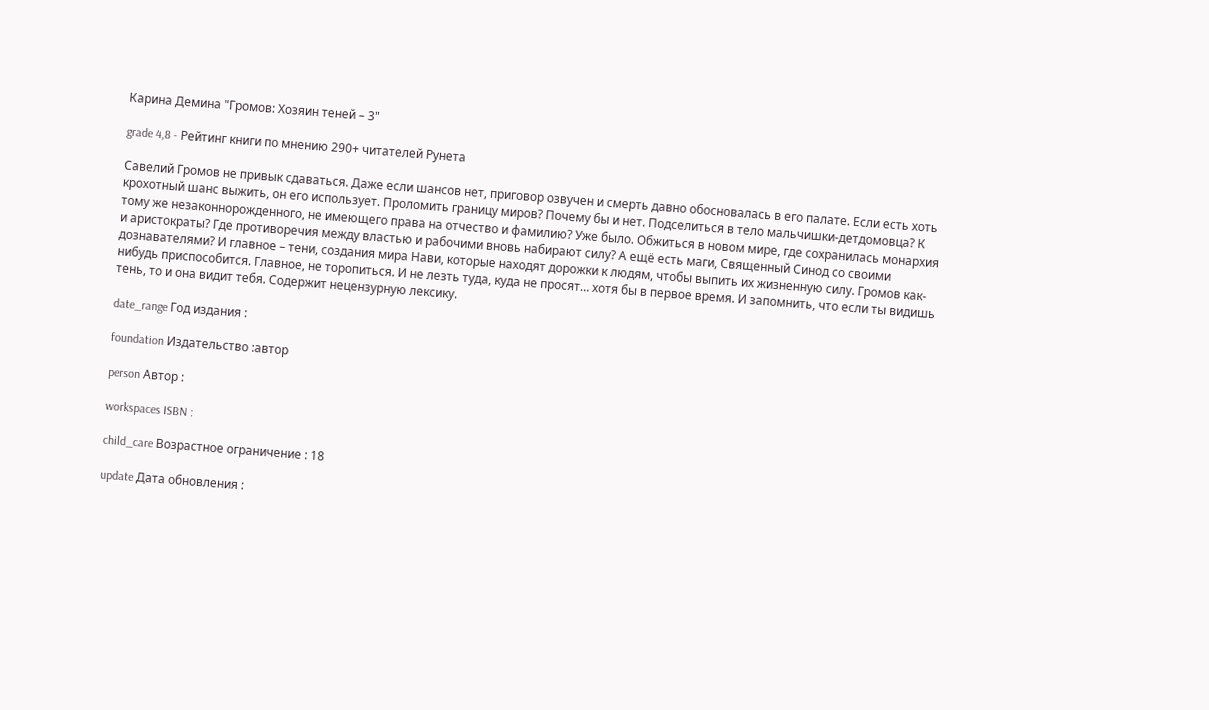Карина Демина "Громов: Хозяин теней – 3"

grade 4,8 - Рейтинг книги по мнению 290+ читателей Рунета

Савелий Громов не привык сдаваться. Даже если шансов нет, приговор озвучен и смерть давно обосновалась в его палате. Если есть хоть крохотный шанс выжить, он его использует. Проломить границу миров? Почему бы и нет. Подселиться в тело мальчишки-детдомовца? К тому же незаконнорожденного, не имеющего права на отчество и фамилию? Уже было. Обжиться в новом мире, где сохранилась монархия и аристократы? Где противоречия между властью и рабочими вновь набирают силу? А ещё есть маги, Священный Синод со своими дознавателями? И главное – тени, создания мира Нави, которые находят дорожки к людям, чтобы выпить их жизненную силу. Громов как-нибудь приспособится. Главное, не торопиться. И не лезть туда, куда не просят… хотя бы в первое время. И запомнить, что если ты видишь тень, то и она видит тебя. Содержит нецензурную лексику.

date_range Год издания :

foundation Издательство :автор

person Автор :

workspaces ISBN :

child_care Возрастное ограничение : 18

update Дата обновления :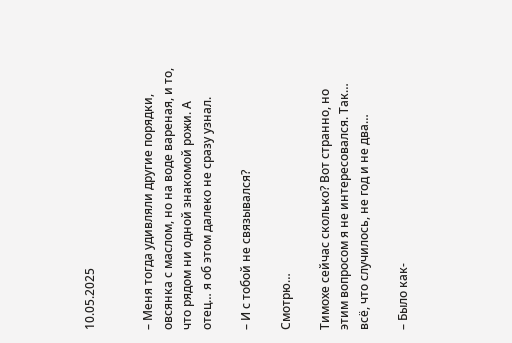10.05.2025


– Меня тогда удивляли другие порядки, овсянка с маслом, но на воде вареная, и то, что рядом ни одной знакомой рожи. А отец… я об этом далеко не сразу узнал.

– И с тобой не связывался?

Смотрю…

Тимохе сейчас сколько? Вот странно, но этим вопросом я не интересовался. Так… всё, что случилось, не год и не два…

– Было как-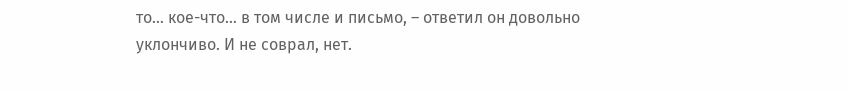то… кое-что… в том числе и письмо, – ответил он довольно уклончиво. И не соврал, нет.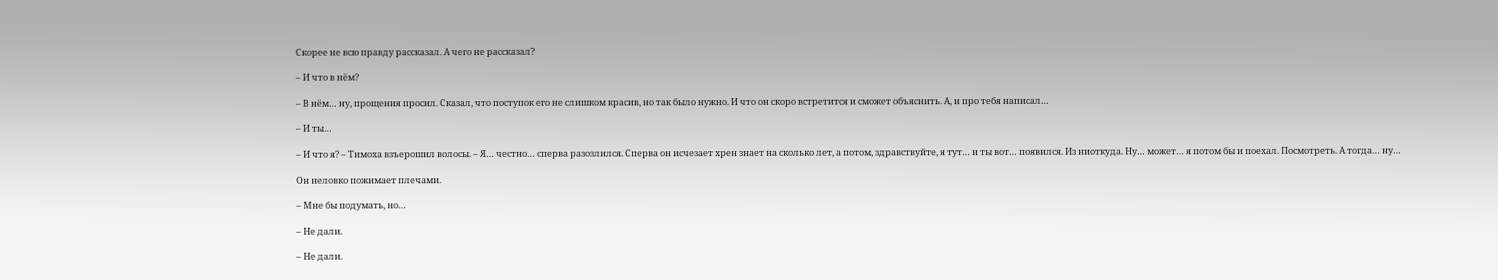Скорее не всю правду рассказал. А чего не рассказал?

– И что в нём?

– В нём… ну, прощения просил. Сказал, что поступок его не слишком красив, но так было нужно. И что он скоро встретится и сможет объяснить. А, и про тебя написал…

– И ты…

– И что я? – Тимоха взъерошил волосы. – Я… честно… сперва разозлился. Сперва он исчезает хрен знает на сколько лет, а потом, здравствуйте, я тут… и ты вот… появился. Из ниоткуда. Ну… может… я потом бы и поехал. Посмотреть. А тогда… ну…

Он неловко пожимает плечами.

– Мне бы подумать, но…

– Не дали.

– Не дали.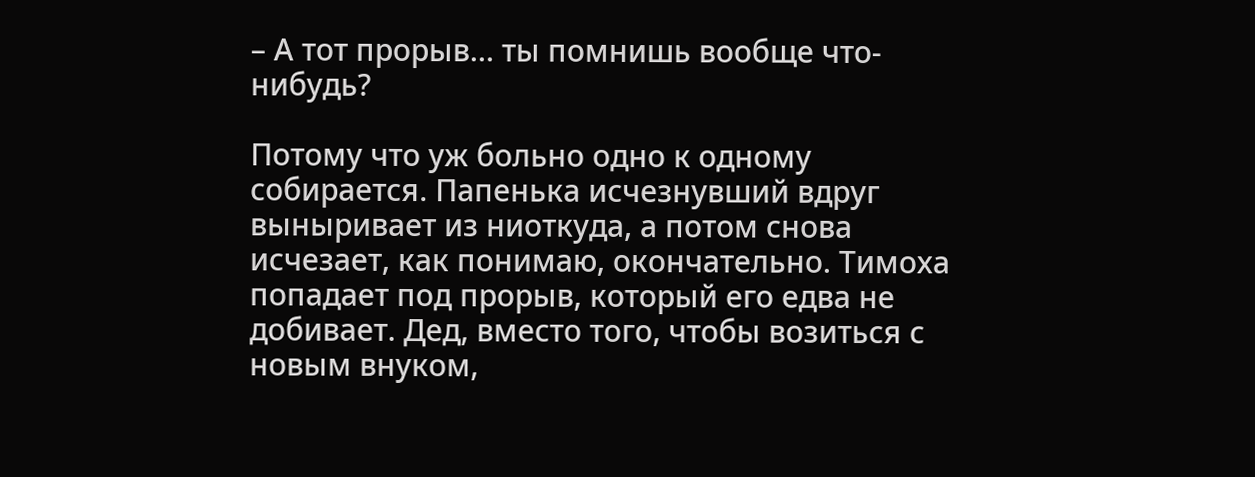– А тот прорыв… ты помнишь вообще что-нибудь?

Потому что уж больно одно к одному собирается. Папенька исчезнувший вдруг выныривает из ниоткуда, а потом снова исчезает, как понимаю, окончательно. Тимоха попадает под прорыв, который его едва не добивает. Дед, вместо того, чтобы возиться с новым внуком,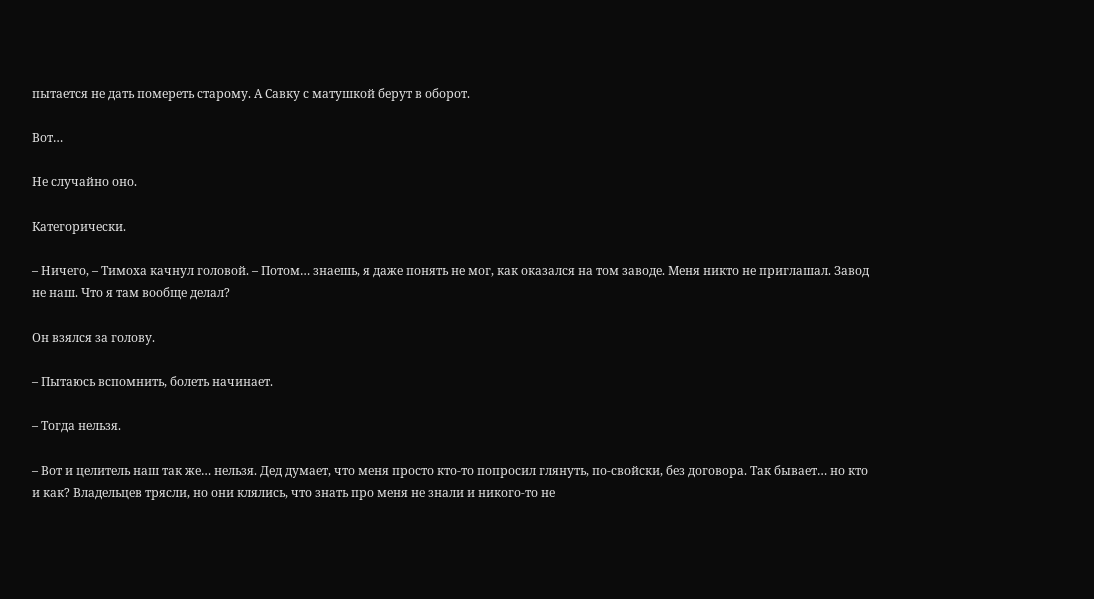пытается не дать помереть старому. А Савку с матушкой берут в оборот.

Вот…

Не случайно оно.

Категорически.

– Ничего, – Тимоха качнул головой. – Потом… знаешь, я даже понять не мог, как оказался на том заводе. Меня никто не приглашал. Завод не наш. Что я там вообще делал?

Он взялся за голову.

– Пытаюсь вспомнить, болеть начинает.

– Тогда нельзя.

– Вот и целитель наш так же… нельзя. Дед думает, что меня просто кто-то попросил глянуть, по-свойски, без договора. Так бывает… но кто и как? Владельцев трясли, но они клялись, что знать про меня не знали и никого-то не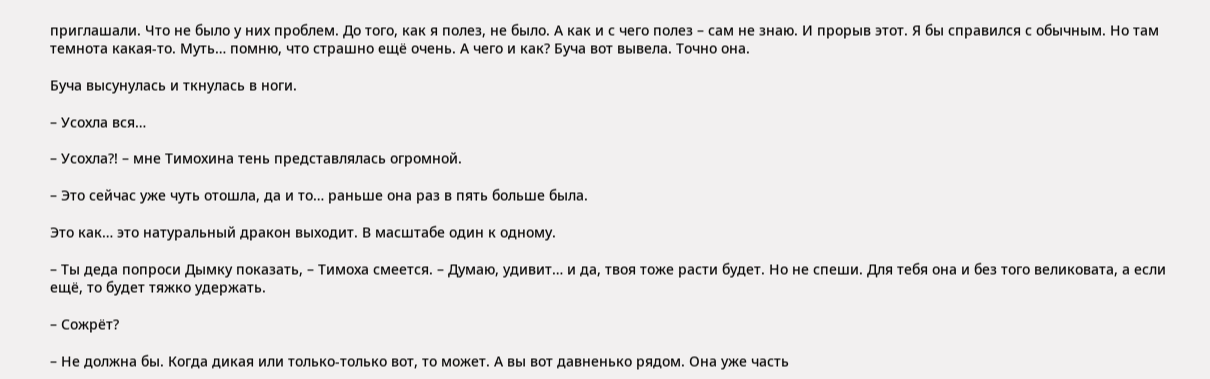приглашали. Что не было у них проблем. До того, как я полез, не было. А как и с чего полез – сам не знаю. И прорыв этот. Я бы справился с обычным. Но там темнота какая-то. Муть… помню, что страшно ещё очень. А чего и как? Буча вот вывела. Точно она.

Буча высунулась и ткнулась в ноги.

– Усохла вся…

– Усохла?! – мне Тимохина тень представлялась огромной.

– Это сейчас уже чуть отошла, да и то… раньше она раз в пять больше была.

Это как… это натуральный дракон выходит. В масштабе один к одному.

– Ты деда попроси Дымку показать, – Тимоха смеется. – Думаю, удивит… и да, твоя тоже расти будет. Но не спеши. Для тебя она и без того великовата, а если ещё, то будет тяжко удержать.

– Сожрёт?

– Не должна бы. Когда дикая или только-только вот, то может. А вы вот давненько рядом. Она уже часть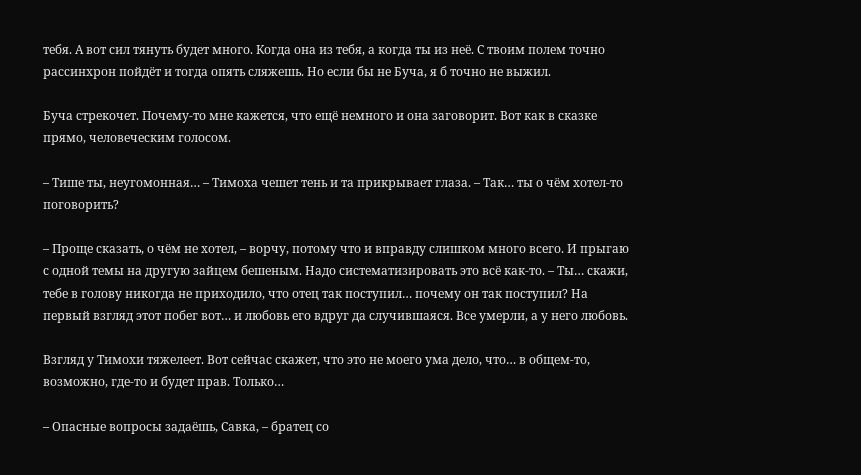тебя. А вот сил тянуть будет много. Когда она из тебя, а когда ты из неё. С твоим полем точно рассинхрон пойдёт и тогда опять сляжешь. Но если бы не Буча, я б точно не выжил.

Буча стрекочет. Почему-то мне кажется, что ещё немного и она заговорит. Вот как в сказке прямо, человеческим голосом.

– Тише ты, неугомонная… – Тимоха чешет тень и та прикрывает глаза. – Так… ты о чём хотел-то поговорить?

– Проще сказать, о чём не хотел, – ворчу, потому что и вправду слишком много всего. И прыгаю с одной темы на другую зайцем бешеным. Надо систематизировать это всё как-то. – Ты… скажи, тебе в голову никогда не приходило, что отец так поступил… почему он так поступил? На первый взгляд этот побег вот… и любовь его вдруг да случившаяся. Все умерли, а у него любовь.

Взгляд у Тимохи тяжелеет. Вот сейчас скажет, что это не моего ума дело, что… в общем-то, возможно, где-то и будет прав. Только…

– Опасные вопросы задаёшь, Савка, – братец со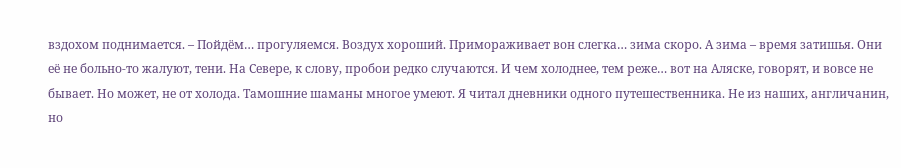вздохом поднимается. – Пойдём… прогуляемся. Воздух хороший. Примораживает вон слегка… зима скоро. А зима – время затишья. Они её не больно-то жалуют, тени. На Севере, к слову, пробои редко случаются. И чем холоднее, тем реже… вот на Аляске, говорят, и вовсе не бывает. Но может, не от холода. Тамошние шаманы многое умеют. Я читал дневники одного путешественника. Не из наших, англичанин, но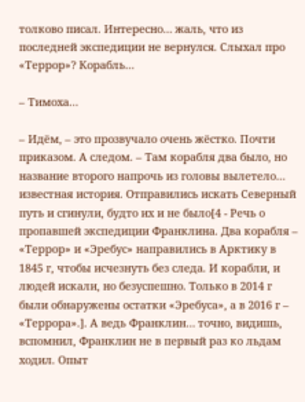толково писал. Интересно… жаль, что из последней экспедиции не вернулся. Слыхал про «Террор»? Корабль…

– Тимоха…

– Идём, – это прозвучало очень жёстко. Почти приказом. А следом. – Там корабля два было, но название второго напрочь из головы вылетело… известная история. Отправились искать Северный путь и сгинули, будто их и не было[4 - Речь о пропавшей экспедиции Франклина. Два корабля – «Террор» и «Эребус» направились в Арктику в 1845 г, чтобы исчезнуть без следа. И корабли, и людей искали, но безуспешно. Только в 2014 г были обнаружены остатки «Эребуса», а в 2016 г – «Террора».]. А ведь Франклин… точно, видишь, вспомнил, Франклин не в первый раз ко льдам ходил. Опыт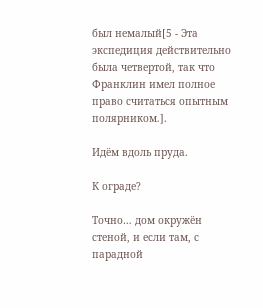был немалый[5 - Эта экспедиция действительно была четвертой, так что Франклин имел полное право считаться опытным полярником.].

Идём вдоль пруда.

К ограде?

Точно… дом окружён стеной, и если там, с парадной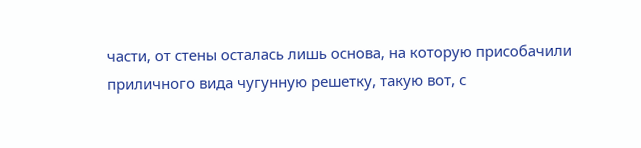части, от стены осталась лишь основа, на которую присобачили приличного вида чугунную решетку, такую вот, с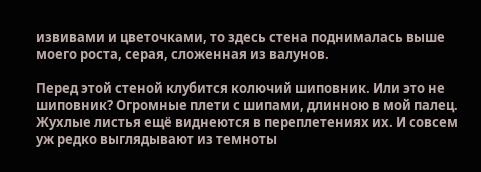извивами и цветочками, то здесь стена поднималась выше моего роста, серая, сложенная из валунов.

Перед этой стеной клубится колючий шиповник. Или это не шиповник? Огромные плети с шипами, длинною в мой палец. Жухлые листья ещё виднеются в переплетениях их. И совсем уж редко выглядывают из темноты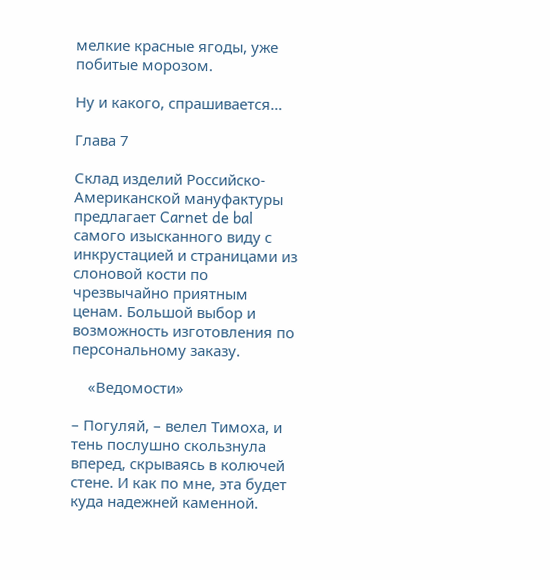мелкие красные ягоды, уже побитые морозом.

Ну и какого, спрашивается…

Глава 7

Склад изделий Российско-Американской мануфактуры предлагает Carnet de bal самого изысканного виду с инкрустацией и страницами из слоновой кости по чрезвычайно приятным ценам. Большой выбор и возможность изготовления по персональному заказу.

    «Ведомости»

– Погуляй, – велел Тимоха, и тень послушно скользнула вперед, скрываясь в колючей стене. И как по мне, эта будет куда надежней каменной.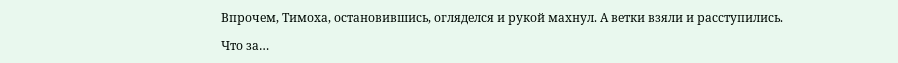Впрочем, Тимоха, остановившись, огляделся и рукой махнул. А ветки взяли и расступились.

Что за…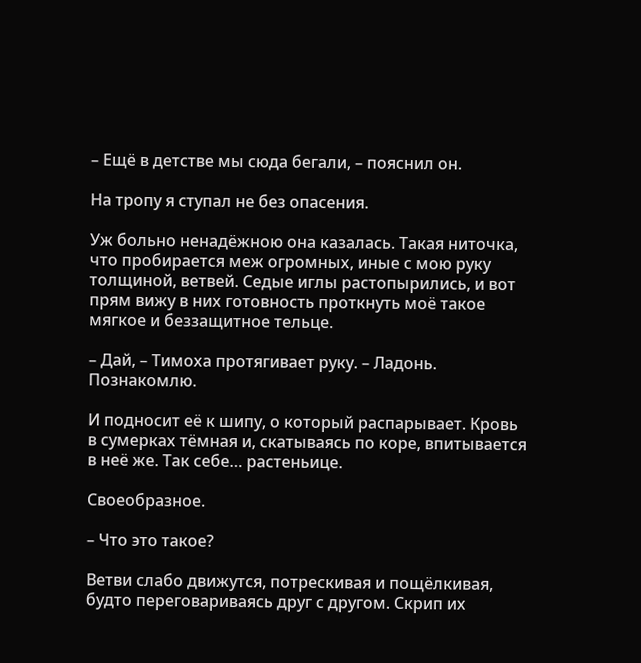– Ещё в детстве мы сюда бегали, – пояснил он.

На тропу я ступал не без опасения.

Уж больно ненадёжною она казалась. Такая ниточка, что пробирается меж огромных, иные с мою руку толщиной, ветвей. Седые иглы растопырились, и вот прям вижу в них готовность проткнуть моё такое мягкое и беззащитное тельце.

– Дай, – Тимоха протягивает руку. – Ладонь. Познакомлю.

И подносит её к шипу, о который распарывает. Кровь в сумерках тёмная и, скатываясь по коре, впитывается в неё же. Так себе… растеньице.

Своеобразное.

– Что это такое?

Ветви слабо движутся, потрескивая и пощёлкивая, будто переговариваясь друг с другом. Скрип их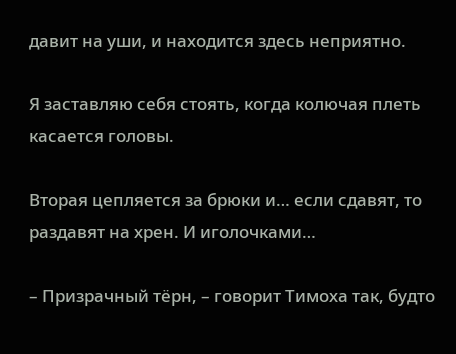давит на уши, и находится здесь неприятно.

Я заставляю себя стоять, когда колючая плеть касается головы.

Вторая цепляется за брюки и… если сдавят, то раздавят на хрен. И иголочками…

– Призрачный тёрн, – говорит Тимоха так, будто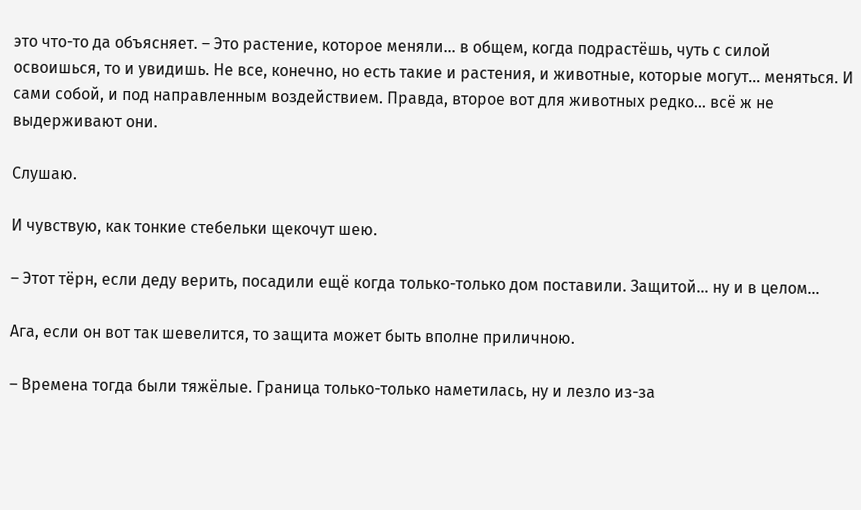это что-то да объясняет. – Это растение, которое меняли… в общем, когда подрастёшь, чуть с силой освоишься, то и увидишь. Не все, конечно, но есть такие и растения, и животные, которые могут… меняться. И сами собой, и под направленным воздействием. Правда, второе вот для животных редко… всё ж не выдерживают они.

Слушаю.

И чувствую, как тонкие стебельки щекочут шею.

– Этот тёрн, если деду верить, посадили ещё когда только-только дом поставили. Защитой… ну и в целом…

Ага, если он вот так шевелится, то защита может быть вполне приличною.

– Времена тогда были тяжёлые. Граница только-только наметилась, ну и лезло из-за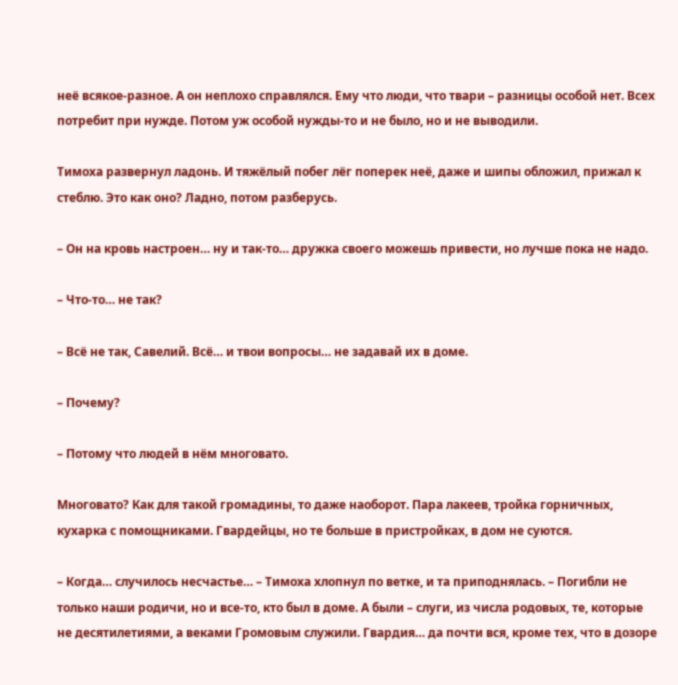неё всякое-разное. А он неплохо справлялся. Ему что люди, что твари – разницы особой нет. Всех потребит при нужде. Потом уж особой нужды-то и не было, но и не выводили.

Тимоха развернул ладонь. И тяжёлый побег лёг поперек неё, даже и шипы обложил, прижал к стеблю. Это как оно? Ладно, потом разберусь.

– Он на кровь настроен… ну и так-то… дружка своего можешь привести, но лучше пока не надо.

– Что-то… не так?

– Всё не так, Савелий. Всё… и твои вопросы… не задавай их в доме.

– Почему?

– Потому что людей в нём многовато.

Многовато? Как для такой громадины, то даже наоборот. Пара лакеев, тройка горничных, кухарка с помощниками. Гвардейцы, но те больше в пристройках, в дом не суются.

– Когда… случилось несчастье… – Тимоха хлопнул по ветке, и та приподнялась. – Погибли не только наши родичи, но и все-то, кто был в доме. А были – слуги, из числа родовых, те, которые не десятилетиями, а веками Громовым служили. Гвардия… да почти вся, кроме тех, что в дозоре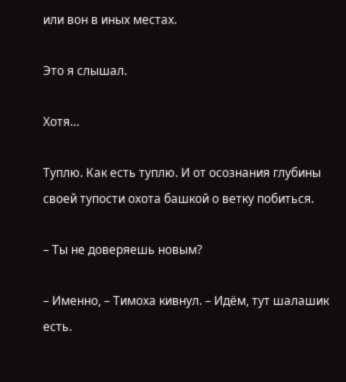или вон в иных местах.

Это я слышал.

Хотя…

Туплю. Как есть туплю. И от осознания глубины своей тупости охота башкой о ветку побиться.

– Ты не доверяешь новым?

– Именно, – Тимоха кивнул. – Идём, тут шалашик есть.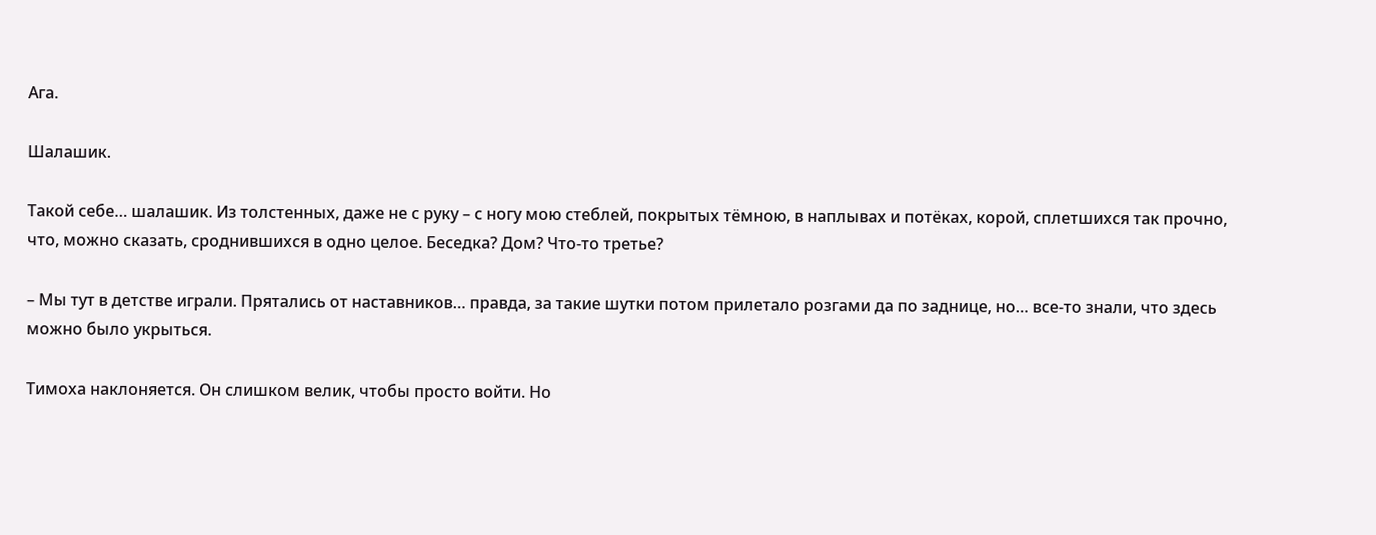Ага.

Шалашик.

Такой себе… шалашик. Из толстенных, даже не с руку – с ногу мою стеблей, покрытых тёмною, в наплывах и потёках, корой, сплетшихся так прочно, что, можно сказать, сроднившихся в одно целое. Беседка? Дом? Что-то третье?

– Мы тут в детстве играли. Прятались от наставников… правда, за такие шутки потом прилетало розгами да по заднице, но… все-то знали, что здесь можно было укрыться.

Тимоха наклоняется. Он слишком велик, чтобы просто войти. Но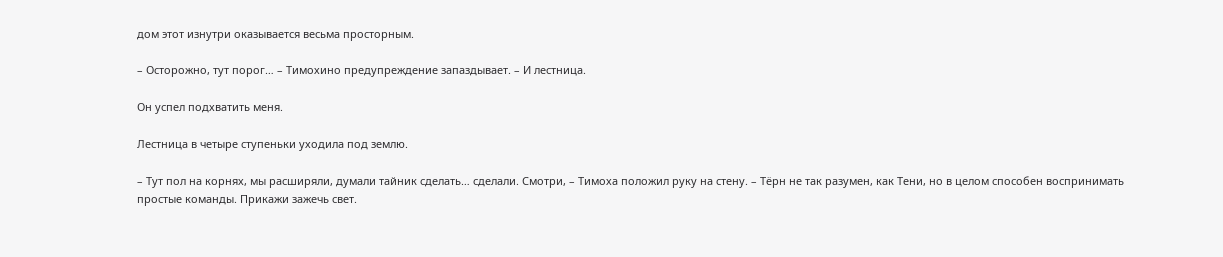дом этот изнутри оказывается весьма просторным.

– Осторожно, тут порог… – Тимохино предупреждение запаздывает. – И лестница.

Он успел подхватить меня.

Лестница в четыре ступеньки уходила под землю.

– Тут пол на корнях, мы расширяли, думали тайник сделать… сделали. Смотри, – Тимоха положил руку на стену. – Тёрн не так разумен, как Тени, но в целом способен воспринимать простые команды. Прикажи зажечь свет.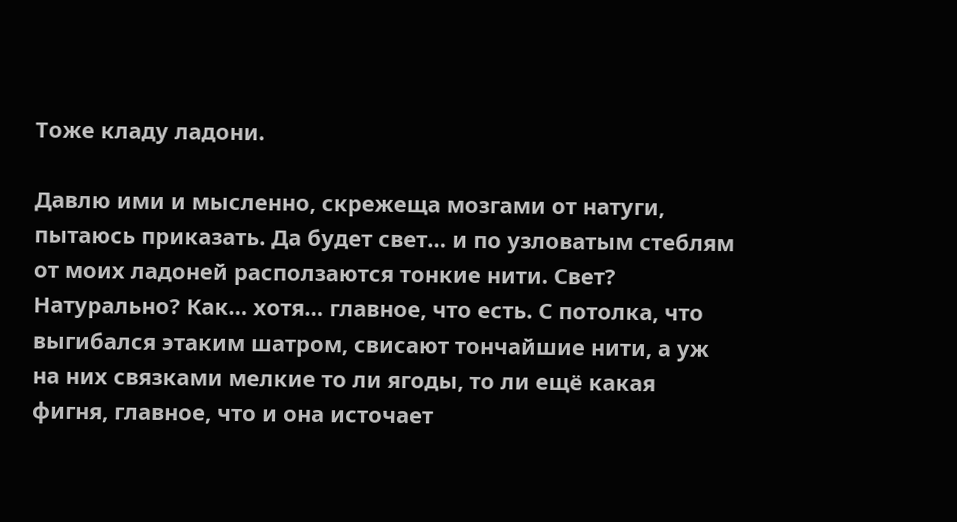Тоже кладу ладони.

Давлю ими и мысленно, скрежеща мозгами от натуги, пытаюсь приказать. Да будет свет… и по узловатым стеблям от моих ладоней расползаются тонкие нити. Свет? Натурально? Как… хотя… главное, что есть. С потолка, что выгибался этаким шатром, свисают тончайшие нити, а уж на них связками мелкие то ли ягоды, то ли ещё какая фигня, главное, что и она источает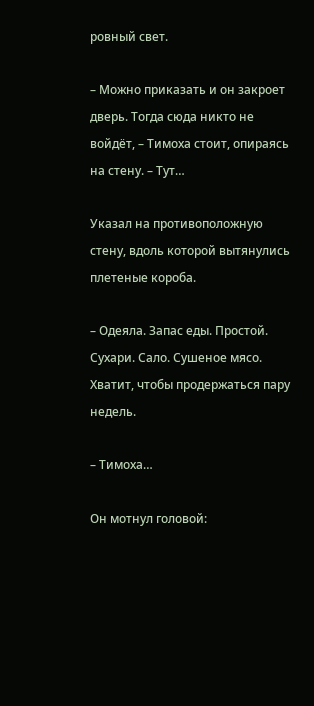ровный свет.

– Можно приказать и он закроет дверь. Тогда сюда никто не войдёт, – Тимоха стоит, опираясь на стену. – Тут…

Указал на противоположную стену, вдоль которой вытянулись плетеные короба.

– Одеяла. Запас еды. Простой. Сухари. Сало. Сушеное мясо. Хватит, чтобы продержаться пару недель.

– Тимоха…

Он мотнул головой: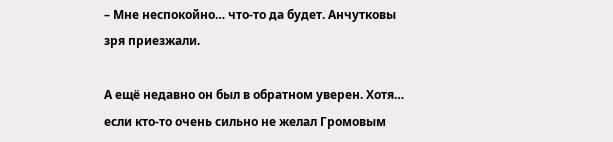– Мне неспокойно… что-то да будет. Анчутковы зря приезжали.

А ещё недавно он был в обратном уверен. Хотя… если кто-то очень сильно не желал Громовым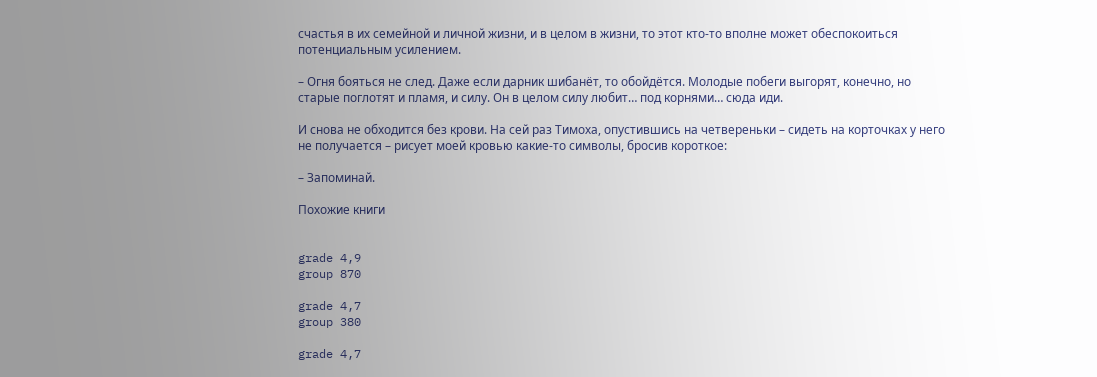счастья в их семейной и личной жизни, и в целом в жизни, то этот кто-то вполне может обеспокоиться потенциальным усилением.

– Огня бояться не след. Даже если дарник шибанёт, то обойдётся. Молодые побеги выгорят, конечно, но старые поглотят и пламя, и силу. Он в целом силу любит… под корнями… сюда иди.

И снова не обходится без крови. На сей раз Тимоха, опустившись на четвереньки – сидеть на корточках у него не получается – рисует моей кровью какие-то символы, бросив короткое:

– Запоминай.

Похожие книги


grade 4,9
group 870

grade 4,7
group 380

grade 4,7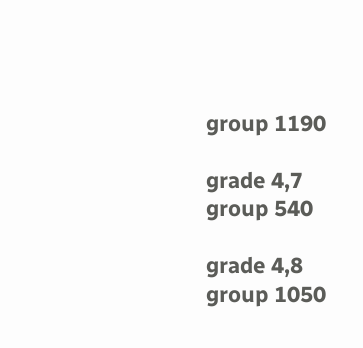group 1190

grade 4,7
group 540

grade 4,8
group 1050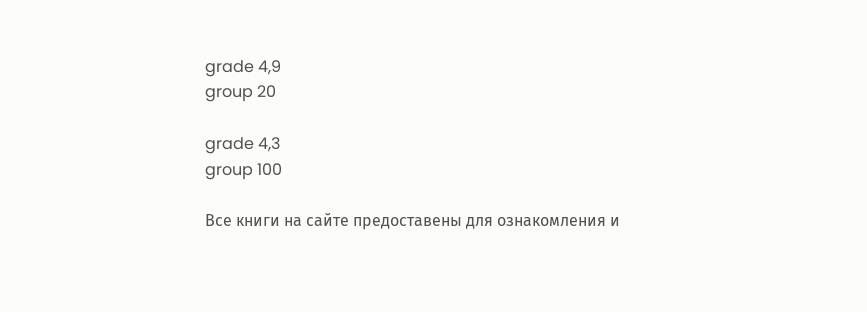grade 4,9
group 20

grade 4,3
group 100

Все книги на сайте предоставены для ознакомления и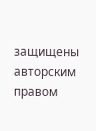защищены авторским правом